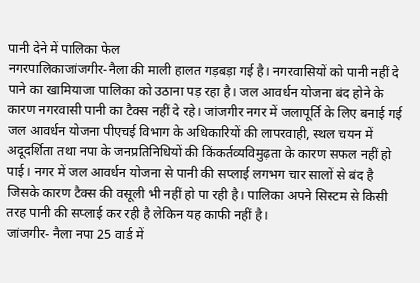पानी देने में पालिका फेल
नगरपालिकाजांजगीर-नैला की माली हालत गड़बड़ा गई है। नगरवासियों को पानी नहीं दे पाने का खामियाजा पालिका को उठाना पड़ रहा है। जल आवर्धन योजना बंद होने के कारण नगरवासी पानी का टैक्स नहीं दे रहे। जांजगीर नगर में जलापूर्ति के लिए बनाई गई जल आवर्धन योजना पीएचई विभाग के अधिकारियों की लापरवाही, स्थल चयन में अदूदर्शिता तथा नपा के जनप्रतिनिधियों की किंकर्तव्यविमुढ़ता के कारण सफल नहीं हो पाई। नगर में जल आवर्धन योजना से पानी की सप्लाई लगभग चार सालों से बंद है जिसके कारण टैक्स की वसूली भी नहीं हो पा रही है। पालिका अपने सिस्टम से किसी तरह पानी की सप्लाई कर रही है लेकिन यह काफी नहीं है।
जांजगीर- नैला नपा 25 वार्ड में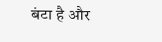बंटा है और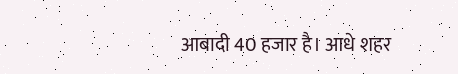आबादी 40 हजार है। आधे शहर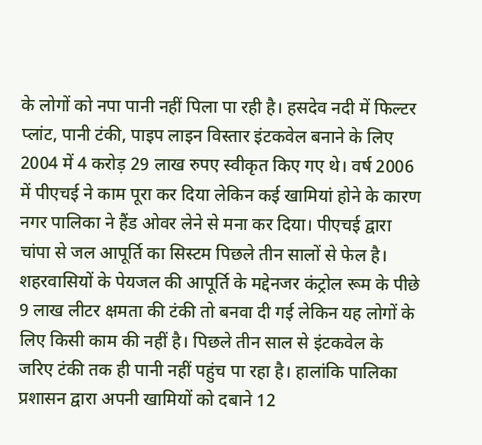के लोगों को नपा पानी नहीं पिला पा रही है। हसदेव नदी में फिल्टर प्लांट, पानी टंकी, पाइप लाइन विस्तार इंटकवेल बनाने के लिए 2004 में 4 करोड़ 29 लाख रुपए स्वीकृत किए गए थे। वर्ष 2006 में पीएचई ने काम पूरा कर दिया लेकिन कई खामियां होने के कारण नगर पालिका ने हैंड ओवर लेने से मना कर दिया। पीएचई द्वारा चांपा से जल आपूर्ति का सिस्टम पिछले तीन सालों से फेल है। शहरवासियों के पेयजल की आपूर्ति के मद्देनजर कंट्रोल रूम के पीछे 9 लाख लीटर क्षमता की टंकी तो बनवा दी गई लेकिन यह लोगों के लिए किसी काम की नहीं है। पिछले तीन साल से इंटकवेल के जरिए टंकी तक ही पानी नहीं पहुंच पा रहा है। हालांकि पालिका प्रशासन द्वारा अपनी खामियों को दबाने 12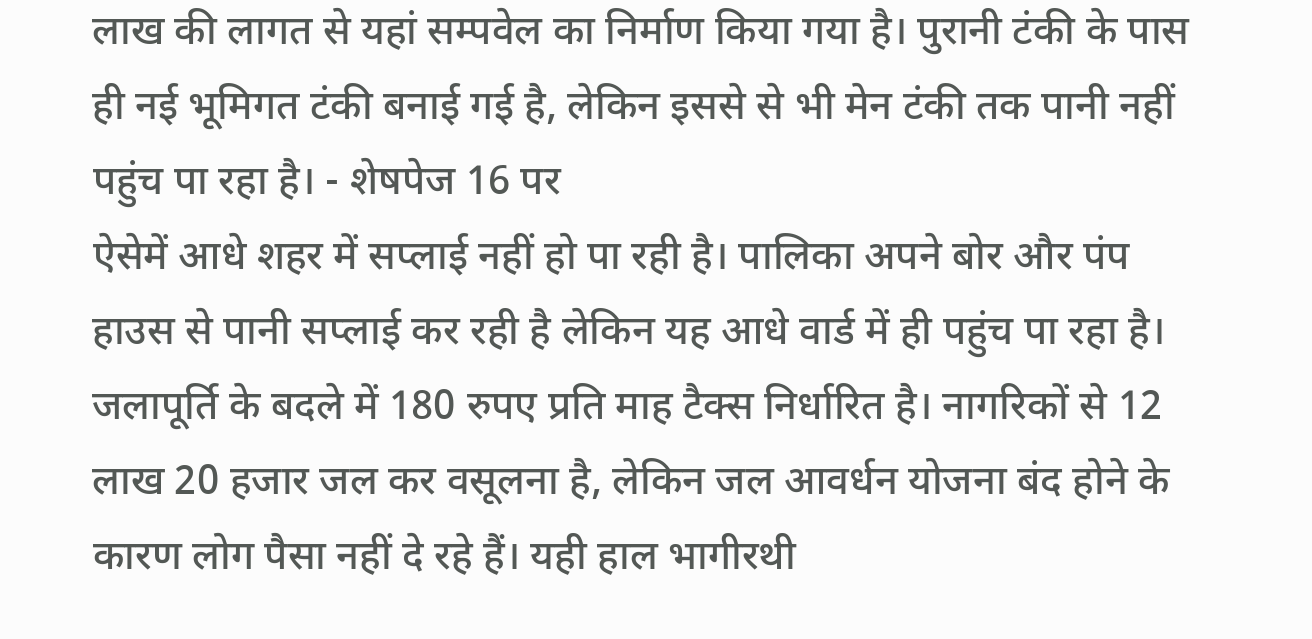लाख की लागत से यहां सम्पवेल का निर्माण किया गया है। पुरानी टंकी के पास ही नई भूमिगत टंकी बनाई गई है, लेकिन इससे से भी मेन टंकी तक पानी नहीं पहुंच पा रहा है। - शेषपेज 16 पर
ऐसेमें आधे शहर में सप्लाई नहीं हो पा रही है। पालिका अपने बोर और पंप हाउस से पानी सप्लाई कर रही है लेकिन यह आधे वार्ड में ही पहुंच पा रहा है।
जलापूर्ति के बदले में 180 रुपए प्रति माह टैक्स निर्धारित है। नागरिकों से 12 लाख 20 हजार जल कर वसूलना है, लेकिन जल आवर्धन योजना बंद होने के कारण लोग पैसा नहीं दे रहे हैं। यही हाल भागीरथी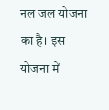नल जल योजना का है। इस योजना में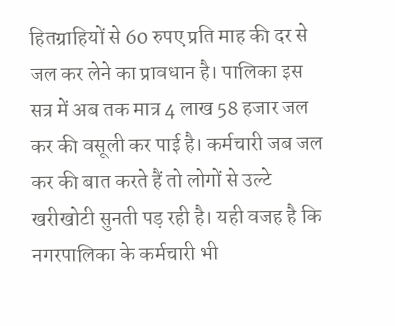हितग्राहियों से 60 रुपए प्रति माह की दर से जल कर लेने का प्रावधान है। पालिका इस सत्र में अब तक मात्र 4 लाख 58 हजार जल कर की वसूली कर पाई है। कर्मचारी जब जल कर की बात करते हैं तो लोगों से उल्टे खरीखोटी सुनती पड़ रही है। यही वजह है कि नगरपालिका के कर्मचारी भी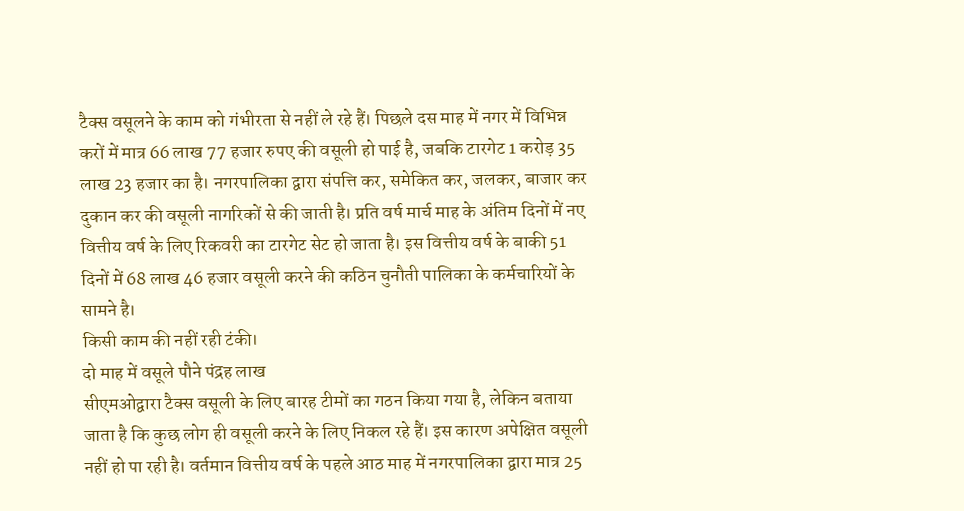टैक्स वसूलने के काम को गंभीरता से नहीं ले रहे हैं। पिछले दस माह में नगर में विभिन्न करों में मात्र 66 लाख 77 हजार रुपए की वसूली हो पाई है, जबकि टारगेट 1 करोड़ 35 लाख 23 हजार का है। नगरपालिका द्वारा संपत्ति कर, समेकित कर, जलकर, बाजार कर दुकान कर की वसूली नागरिकों से की जाती है। प्रति वर्ष मार्च माह के अंतिम दिनों में नए वित्तीय वर्ष के लिए रिकवरी का टारगेट सेट हो जाता है। इस वित्तीय वर्ष के बाकी 51 दिनों में 68 लाख 46 हजार वसूली करने की कठिन चुनौती पालिका के कर्मचारियों के सामने है।
किसी काम की नहीं रही टंकी।
दो माह में वसूले पौने पंद्रह लाख
सीएमओद्वारा टैक्स वसूली के लिए बारह टीमों का गठन किया गया है, लेकिन बताया जाता है कि कुछ लोग ही वसूली करने के लिए निकल रहे हैं। इस कारण अपेक्षित वसूली नहीं हो पा रही है। वर्तमान वित्तीय वर्ष के पहले आठ माह में नगरपालिका द्वारा मात्र 25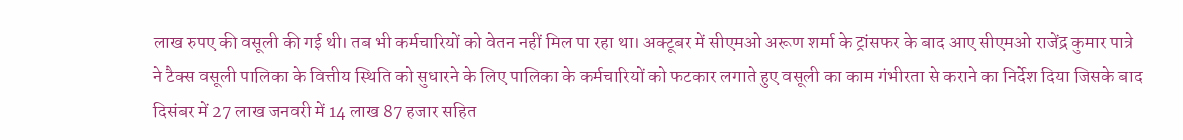लाख रुपए की वसूली की गई थी। तब भी कर्मचारियों को वेतन नहीं मिल पा रहा था। अक्टूबर में सीएमओ अरूण शर्मा के ट्रांसफर के बाद आए सीएमओ राजेंद्र कुमार पात्रे ने टैक्स वसूली पालिका के वित्तीय स्थिति को सुधारने के लिए पालिका के कर्मचारियों को फटकार लगाते हुए वसूली का काम गंभीरता से कराने का निर्देश दिया जिसके बाद दिसंबर में 27 लाख जनवरी में 14 लाख 87 हजार सहित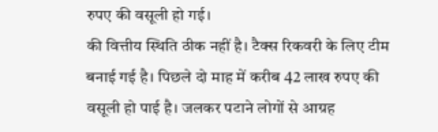रुपए की वसूली हो गई।
की वित्तीय स्थिति ठीक नहीं है। टैक्स रिकवरी के लिए टीम बनाई गई है। पिछले दो माह में करीब 42 लाख रुपए की वसूली हो पाई है। जलकर पटाने लोगों से आग्रह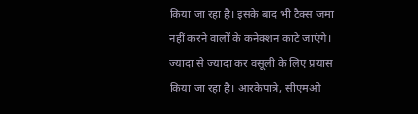किया जा रहा है। इसके बाद भी टैक्स जमा नहीं करने वालों के कनेक्शन काटे जाएंगे। ज्यादा से ज्यादा कर वसूली के लिए प्रयास किया जा रहा है। आरकेपात्रे, सीएमओ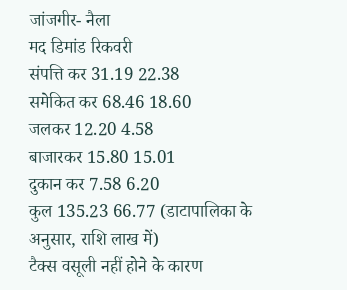जांजगीर- नैला
मद डिमांड रिकवरी
संपत्ति कर 31.19 22.38
समेकित कर 68.46 18.60
जलकर 12.20 4.58
बाजारकर 15.80 15.01
दुकान कर 7.58 6.20
कुल 135.23 66.77 (डाटापालिका के अनुसार, राशि लाख में)
टैक्स वसूली नहीं होने के कारण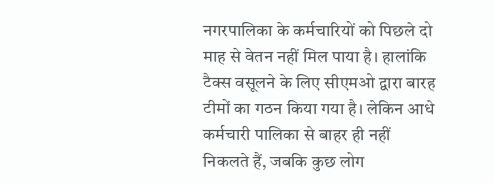नगरपालिका के कर्मचारियों को पिछले दो माह से वेतन नहीं मिल पाया है। हालांकि टैक्स वसूलने के लिए सीएमओ द्वारा बारह टीमों का गठन किया गया है। लेकिन आधे कर्मचारी पालिका से बाहर ही नहीं निकलते हैं, जबकि कुछ लोग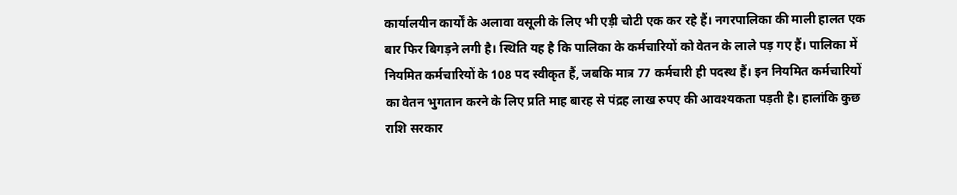कार्यालयीन कार्यों के अलावा वसूली के लिए भी एड़ी चोटी एक कर रहे हैं। नगरपालिका की माली हालत एक बार फिर बिगड़ने लगी है। स्थिति यह है कि पालिका के कर्मचारियों को वेतन के लाले पड़ गए हैं। पालिका में नियमित कर्मचारियों के 108 पद स्वीकृत हैं, जबकि मात्र 77 कर्मचारी ही पदस्थ हैं। इन नियमित कर्मचारियों का वेतन भुगतान करने के लिए प्रति माह बारह से पंद्रह लाख रुपए की आवश्यकता पड़ती है। हालांकि कुछ राशि सरकार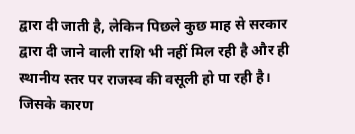द्वारा दी जाती है, लेकिन पिछले कुछ माह से सरकार द्वारा दी जाने वाली राशि भी नहीं मिल रही है और ही स्थानीय स्तर पर राजस्व की वसूली हो पा रही है। जिसके कारण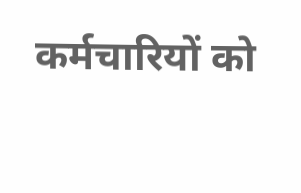कर्मचारियों को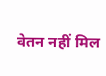वेतन नहीं मिल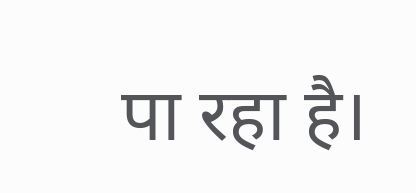पा रहा है।